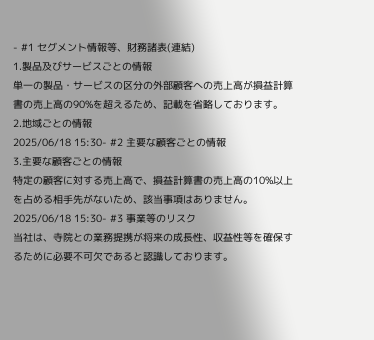- #1 セグメント情報等、財務諸表(連結)
1.製品及びサービスごとの情報
単一の製品・サービスの区分の外部顧客への売上高が損益計算書の売上高の90%を超えるため、記載を省略しております。
2.地域ごとの情報
2025/06/18 15:30- #2 主要な顧客ごとの情報
3.主要な顧客ごとの情報
特定の顧客に対する売上高で、損益計算書の売上高の10%以上を占める相手先がないため、該当事項はありません。
2025/06/18 15:30- #3 事業等のリスク
当社は、寺院との業務提携が将来の成長性、収益性等を確保するために必要不可欠であると認識しております。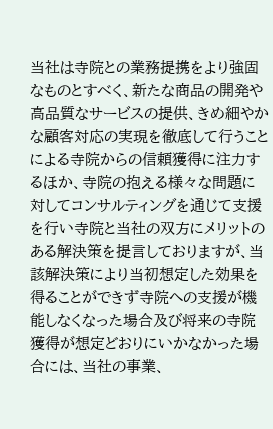当社は寺院との業務提携をより強固なものとすべく、新たな商品の開発や高品質なサービスの提供、きめ細やかな顧客対応の実現を徹底して行うことによる寺院からの信頼獲得に注力するほか、寺院の抱える様々な問題に対してコンサルティングを通じて支援を行い寺院と当社の双方にメリットのある解決策を提言しておりますが、当該解決策により当初想定した効果を得ることができず寺院への支援が機能しなくなった場合及び将来の寺院獲得が想定どおりにいかなかった場合には、当社の事業、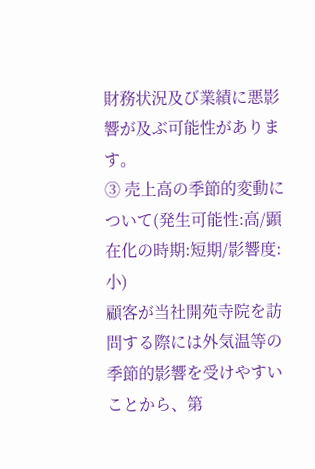財務状況及び業績に悪影響が及ぶ可能性があります。
③ 売上高の季節的変動について(発生可能性:高/顕在化の時期:短期/影響度:小)
顧客が当社開苑寺院を訪問する際には外気温等の季節的影響を受けやすいことから、第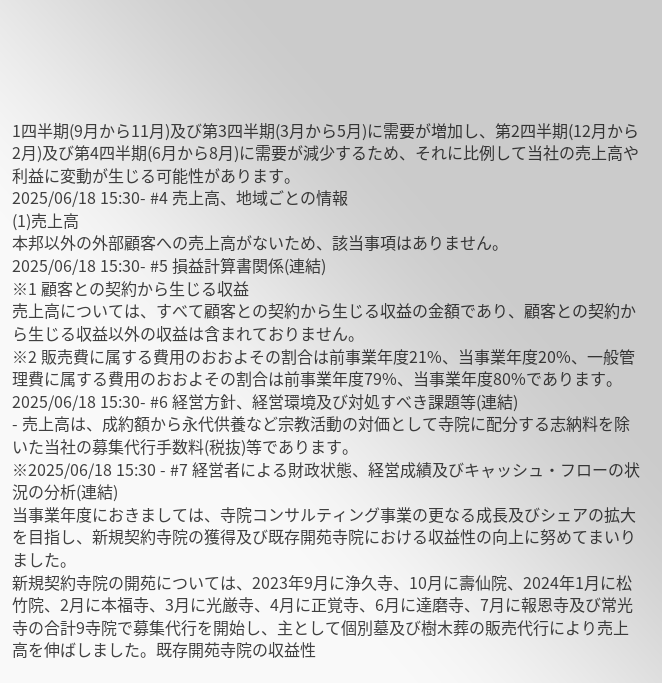1四半期(9月から11月)及び第3四半期(3月から5月)に需要が増加し、第2四半期(12月から2月)及び第4四半期(6月から8月)に需要が減少するため、それに比例して当社の売上高や利益に変動が生じる可能性があります。
2025/06/18 15:30- #4 売上高、地域ごとの情報
(1)売上高
本邦以外の外部顧客への売上高がないため、該当事項はありません。
2025/06/18 15:30- #5 損益計算書関係(連結)
※1 顧客との契約から生じる収益
売上高については、すべて顧客との契約から生じる収益の金額であり、顧客との契約から生じる収益以外の収益は含まれておりません。
※2 販売費に属する費用のおおよその割合は前事業年度21%、当事業年度20%、一般管理費に属する費用のおおよその割合は前事業年度79%、当事業年度80%であります。
2025/06/18 15:30- #6 経営方針、経営環境及び対処すべき課題等(連結)
- 売上高は、成約額から永代供養など宗教活動の対価として寺院に配分する志納料を除いた当社の募集代行手数料(税抜)等であります。
※2025/06/18 15:30 - #7 経営者による財政状態、経営成績及びキャッシュ・フローの状況の分析(連結)
当事業年度におきましては、寺院コンサルティング事業の更なる成長及びシェアの拡大を目指し、新規契約寺院の獲得及び既存開苑寺院における収益性の向上に努めてまいりました。
新規契約寺院の開苑については、2023年9月に浄久寺、10月に壽仙院、2024年1月に松竹院、2月に本福寺、3月に光厳寺、4月に正覚寺、6月に達磨寺、7月に報恩寺及び常光寺の合計9寺院で募集代行を開始し、主として個別墓及び樹木葬の販売代行により売上高を伸ばしました。既存開苑寺院の収益性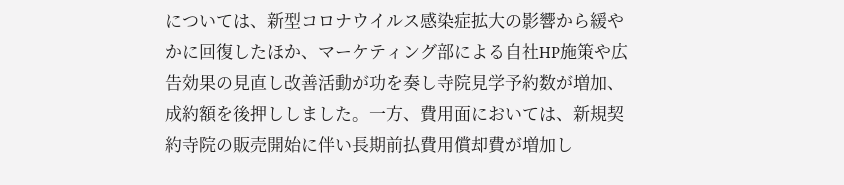については、新型コロナウイルス感染症拡大の影響から緩やかに回復したほか、マーケティング部による自社HP施策や広告効果の見直し改善活動が功を奏し寺院見学予約数が増加、成約額を後押ししました。一方、費用面においては、新規契約寺院の販売開始に伴い長期前払費用償却費が増加し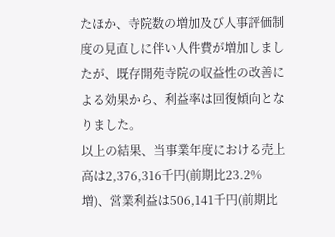たほか、寺院数の増加及び人事評価制度の見直しに伴い人件費が増加しましたが、既存開苑寺院の収益性の改善による効果から、利益率は回復傾向となりました。
以上の結果、当事業年度における売上高は2,376,316千円(前期比23.2%増)、営業利益は506,141千円(前期比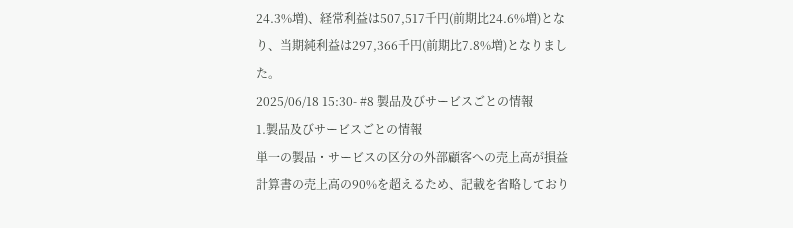24.3%増)、経常利益は507,517千円(前期比24.6%増)となり、当期純利益は297,366千円(前期比7.8%増)となりました。
2025/06/18 15:30- #8 製品及びサービスごとの情報
1.製品及びサービスごとの情報
単一の製品・サービスの区分の外部顧客への売上高が損益計算書の売上高の90%を超えるため、記載を省略しており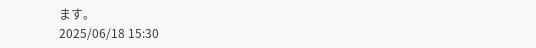ます。
2025/06/18 15:30